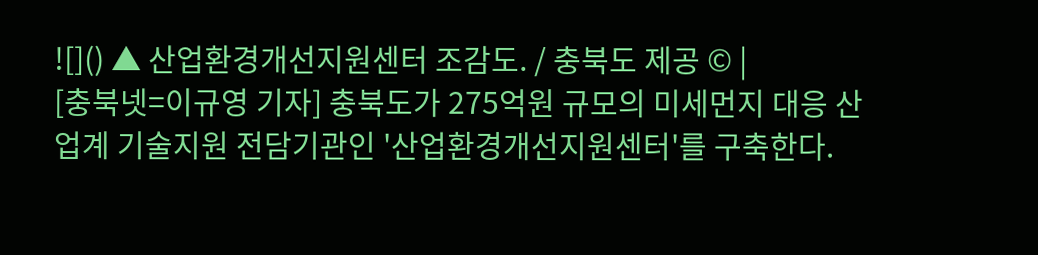![]() ▲ 산업환경개선지원센터 조감도. / 충북도 제공 © |
[충북넷=이규영 기자] 충북도가 275억원 규모의 미세먼지 대응 산업계 기술지원 전담기관인 '산업환경개선지원센터'를 구축한다.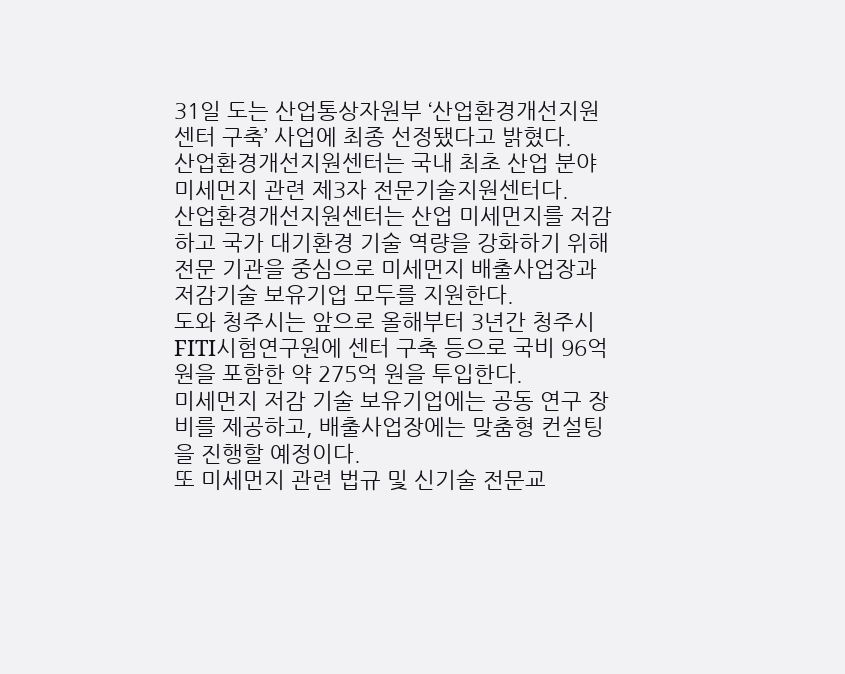31일 도는 산업통상자원부 ‘산업환경개선지원센터 구축’ 사업에 최종 선정됐다고 밝혔다.
산업환경개선지원센터는 국내 최초 산업 분야 미세먼지 관련 제3자 전문기술지원센터다.
산업환경개선지원센터는 산업 미세먼지를 저감하고 국가 대기환경 기술 역량을 강화하기 위해 전문 기관을 중심으로 미세먼지 배출사업장과 저감기술 보유기업 모두를 지원한다.
도와 청주시는 앞으로 올해부터 3년간 청주시 FITI시험연구원에 센터 구축 등으로 국비 96억 원을 포함한 약 275억 원을 투입한다.
미세먼지 저감 기술 보유기업에는 공동 연구 장비를 제공하고, 배출사업장에는 맞춤형 컨설팅을 진행할 예정이다.
또 미세먼지 관련 법규 및 신기술 전문교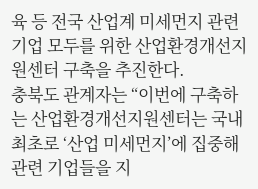육 등 전국 산업계 미세먼지 관련 기업 모두를 위한 산업환경개선지원센터 구축을 추진한다.
충북도 관계자는 “이번에 구축하는 산업환경개선지원센터는 국내 최초로 ‘산업 미세먼지’에 집중해 관련 기업들을 지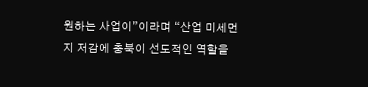원하는 사업이”이라며 “산업 미세먼지 저감에 충북이 선도적인 역할을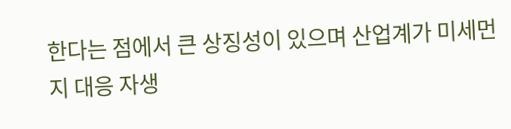한다는 점에서 큰 상징성이 있으며 산업계가 미세먼지 대응 자생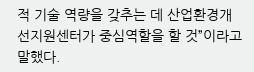적 기술 역량을 갖추는 데 산업환경개선지원센터가 중심역할을 할 것”이라고 말했다.